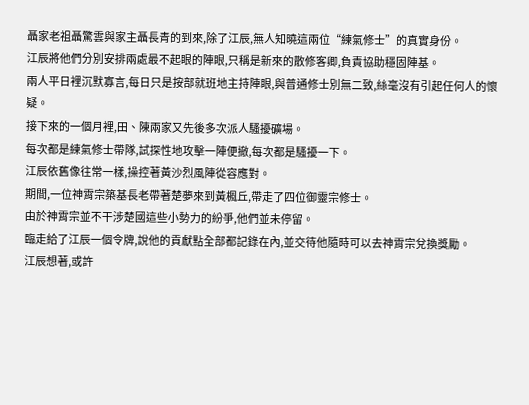聶家老祖聶驚雲與家主聶長青的到來,除了江辰,無人知曉這兩位“練氣修士”的真實身份。
江辰將他們分別安排兩處最不起眼的陣眼,只稱是新來的散修客卿,負責協助穩固陣基。
兩人平日裡沉默寡言,每日只是按部就班地主持陣眼,與普通修士別無二致,絲毫沒有引起任何人的懷疑。
接下來的一個月裡,田、陳兩家又先後多次派人騷擾礦場。
每次都是練氣修士帶隊,試探性地攻擊一陣便撤,每次都是騷擾一下。
江辰依舊像往常一樣,操控著黃沙烈風陣從容應對。
期間,一位神霄宗築基長老帶著楚夢來到黃楓丘,帶走了四位御靈宗修士。
由於神霄宗並不干涉楚國這些小勢力的紛爭,他們並未停留。
臨走給了江辰一個令牌,說他的貢獻點全部都記錄在內,並交待他隨時可以去神霄宗兌換獎勵。
江辰想著,或許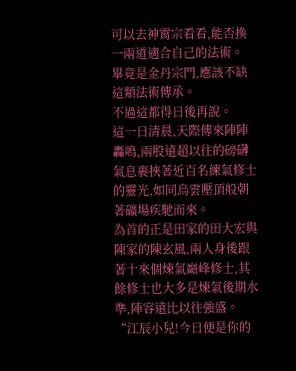可以去神霄宗看看,能否換一兩道適合自己的法術。
畢竟是金丹宗門,應該不缺這類法術傳承。
不過這都得日後再說。
這一日清晨,天際傳來陣陣轟鳴,兩股遠超以往的磅礴氣息裹挾著近百名練氣修士的靈光,如同烏雲壓頂般朝著礦場疾馳而來。
為首的正是田家的田大宏與陳家的陳玄風,兩人身後跟著十來個煉氣巔峰修士,其餘修士也大多是煉氣後期水準,陣容遠比以往強盛。
“江辰小兒!今日便是你的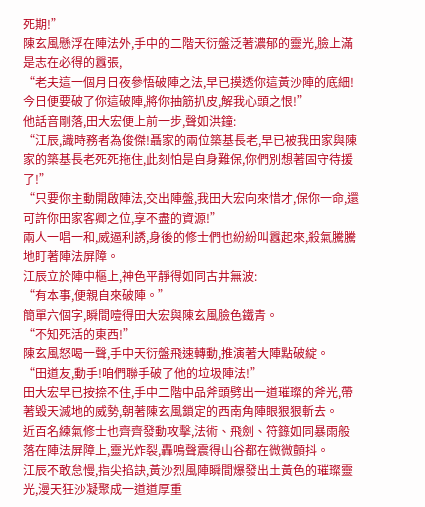死期!”
陳玄風懸浮在陣法外,手中的二階天衍盤泛著濃郁的靈光,臉上滿是志在必得的囂張,
“老夫這一個月日夜參悟破陣之法,早已摸透你這黃沙陣的底細!今日便要破了你這破陣,將你抽筋扒皮,解我心頭之恨!”
他話音剛落,田大宏便上前一步,聲如洪鐘:
“江辰,識時務者為俊傑!聶家的兩位築基長老,早已被我田家與陳家的築基長老死死拖住,此刻怕是自身難保,你們別想著固守待援了!”
“只要你主動開啟陣法,交出陣盤,我田大宏向來惜才,保你一命,還可許你田家客卿之位,享不盡的資源!”
兩人一唱一和,威逼利誘,身後的修士們也紛紛叫囂起來,殺氣騰騰地盯著陣法屏障。
江辰立於陣中樞上,神色平靜得如同古井無波:
“有本事,便親自來破陣。”
簡單六個字,瞬間噎得田大宏與陳玄風臉色鐵青。
“不知死活的東西!”
陳玄風怒喝一聲,手中天衍盤飛速轉動,推演著大陣點破綻。
“田道友,動手!咱們聯手破了他的垃圾陣法!”
田大宏早已按捺不住,手中二階中品斧頭劈出一道璀璨的斧光,帶著毀天滅地的威勢,朝著陳玄風鎖定的西南角陣眼狠狠斬去。
近百名練氣修士也齊齊發動攻擊,法術、飛劍、符籙如同暴雨般落在陣法屏障上,靈光炸裂,轟鳴聲震得山谷都在微微顫抖。
江辰不敢怠慢,指尖掐訣,黃沙烈風陣瞬間爆發出土黃色的璀璨靈光,漫天狂沙凝聚成一道道厚重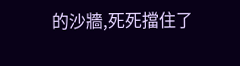的沙牆,死死擋住了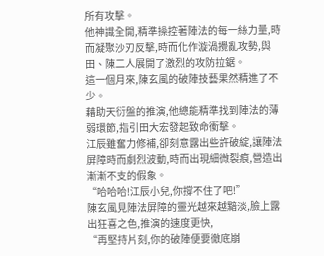所有攻擊。
他神識全開,精準操控著陣法的每一絲力量,時而凝聚沙刃反擊,時而化作漩渦攪亂攻勢,與田、陳二人展開了激烈的攻防拉鋸。
這一個月來,陳玄風的破陣技藝果然精進了不少。
藉助天衍盤的推演,他總能精準找到陣法的薄弱環節,指引田大宏發起致命衝擊。
江辰雖奮力修補,卻刻意露出些許破綻,讓陣法屏障時而劇烈波動,時而出現細微裂痕,營造出漸漸不支的假象。
“哈哈哈!江辰小兒,你撐不住了吧!”
陳玄風見陣法屏障的靈光越來越黯淡,臉上露出狂喜之色,推演的速度更快,
“再堅持片刻,你的破陣便要徹底崩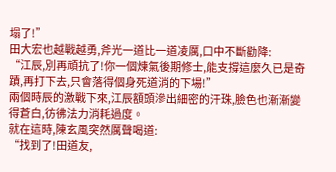塌了!”
田大宏也越戰越勇,斧光一道比一道凌厲,口中不斷勸降:
“江辰,別再頑抗了!你一個煉氣後期修士,能支撐這麼久已是奇蹟,再打下去,只會落得個身死道消的下場!”
兩個時辰的激戰下來,江辰額頭滲出細密的汗珠,臉色也漸漸變得蒼白,彷彿法力消耗過度。
就在這時,陳玄風突然厲聲喝道:
“找到了!田道友,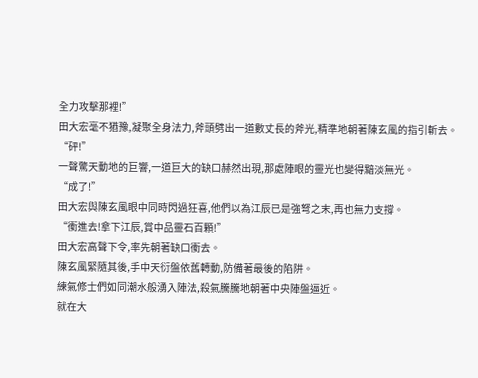全力攻擊那裡!”
田大宏毫不猶豫,凝聚全身法力,斧頭劈出一道數丈長的斧光,精準地朝著陳玄風的指引斬去。
“砰!”
一聲驚天動地的巨響,一道巨大的缺口赫然出現,那處陣眼的靈光也變得黯淡無光。
“成了!”
田大宏與陳玄風眼中同時閃過狂喜,他們以為江辰已是強弩之末,再也無力支撐。
“衝進去!拿下江辰,賞中品靈石百顆!”
田大宏高聲下令,率先朝著缺口衝去。
陳玄風緊隨其後,手中天衍盤依舊轉動,防備著最後的陷阱。
練氣修士們如同潮水般湧入陣法,殺氣騰騰地朝著中央陣盤逼近。
就在大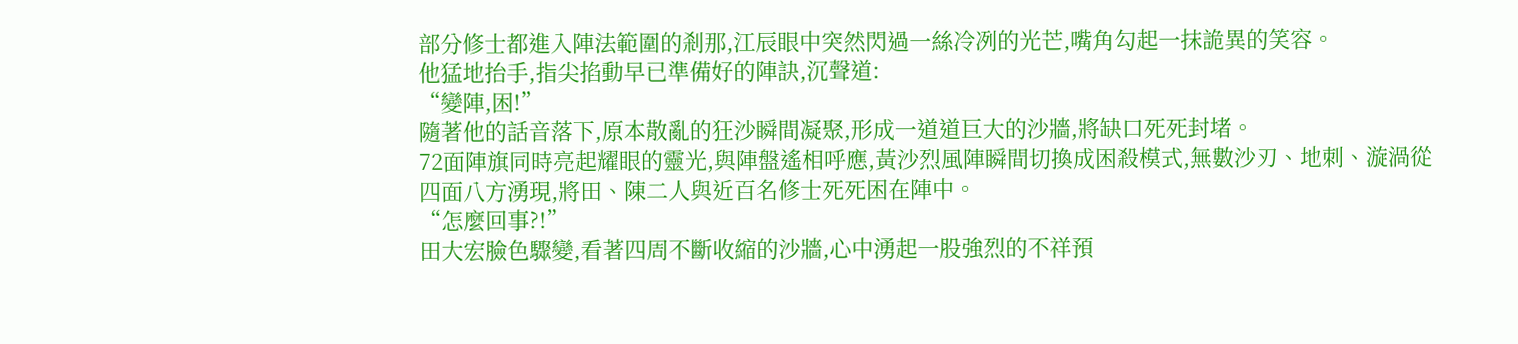部分修士都進入陣法範圍的剎那,江辰眼中突然閃過一絲冷冽的光芒,嘴角勾起一抹詭異的笑容。
他猛地抬手,指尖掐動早已準備好的陣訣,沉聲道:
“變陣,困!”
隨著他的話音落下,原本散亂的狂沙瞬間凝聚,形成一道道巨大的沙牆,將缺口死死封堵。
72面陣旗同時亮起耀眼的靈光,與陣盤遙相呼應,黃沙烈風陣瞬間切換成困殺模式,無數沙刃、地刺、漩渦從四面八方湧現,將田、陳二人與近百名修士死死困在陣中。
“怎麼回事?!”
田大宏臉色驟變,看著四周不斷收縮的沙牆,心中湧起一股強烈的不祥預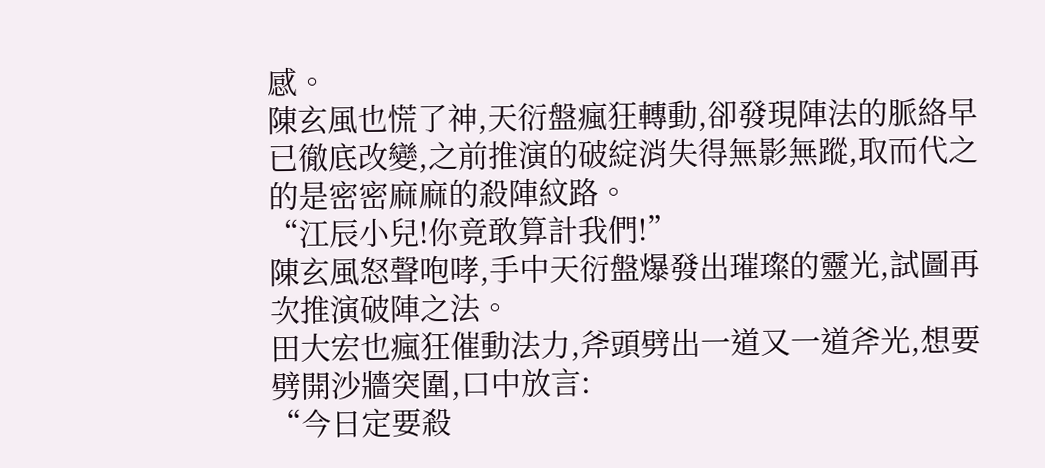感。
陳玄風也慌了神,天衍盤瘋狂轉動,卻發現陣法的脈絡早已徹底改變,之前推演的破綻消失得無影無蹤,取而代之的是密密麻麻的殺陣紋路。
“江辰小兒!你竟敢算計我們!”
陳玄風怒聲咆哮,手中天衍盤爆發出璀璨的靈光,試圖再次推演破陣之法。
田大宏也瘋狂催動法力,斧頭劈出一道又一道斧光,想要劈開沙牆突圍,口中放言:
“今日定要殺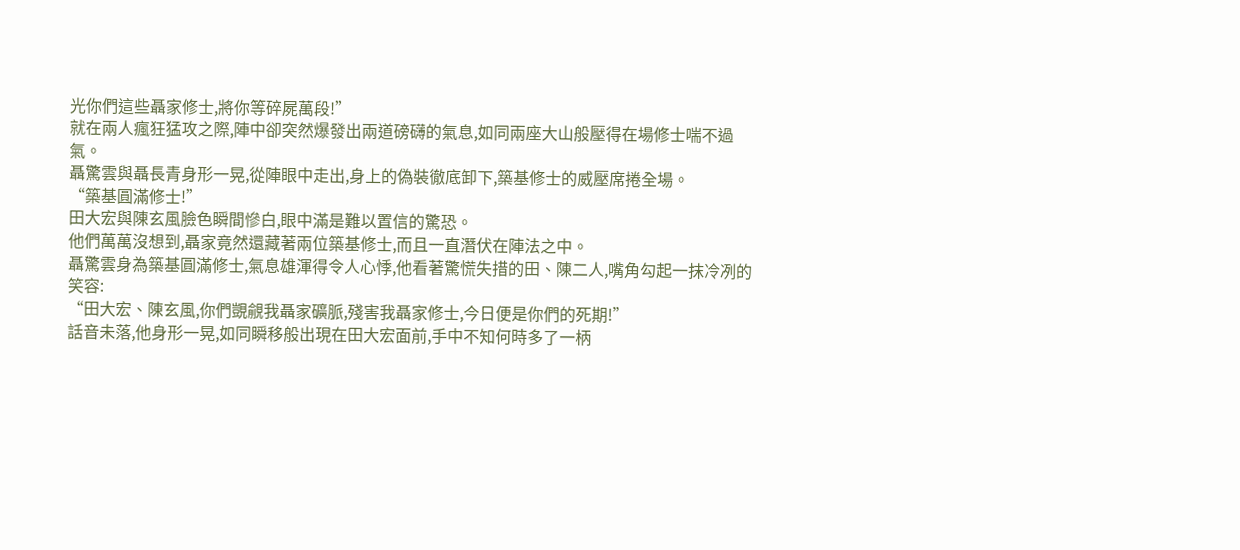光你們這些聶家修士,將你等碎屍萬段!”
就在兩人瘋狂猛攻之際,陣中卻突然爆發出兩道磅礴的氣息,如同兩座大山般壓得在場修士喘不過氣。
聶驚雲與聶長青身形一晃,從陣眼中走出,身上的偽裝徹底卸下,築基修士的威壓席捲全場。
“築基圓滿修士!”
田大宏與陳玄風臉色瞬間慘白,眼中滿是難以置信的驚恐。
他們萬萬沒想到,聶家竟然還藏著兩位築基修士,而且一直潛伏在陣法之中。
聶驚雲身為築基圓滿修士,氣息雄渾得令人心悸,他看著驚慌失措的田、陳二人,嘴角勾起一抹冷冽的笑容:
“田大宏、陳玄風,你們覬覦我聶家礦脈,殘害我聶家修士,今日便是你們的死期!”
話音未落,他身形一晃,如同瞬移般出現在田大宏面前,手中不知何時多了一柄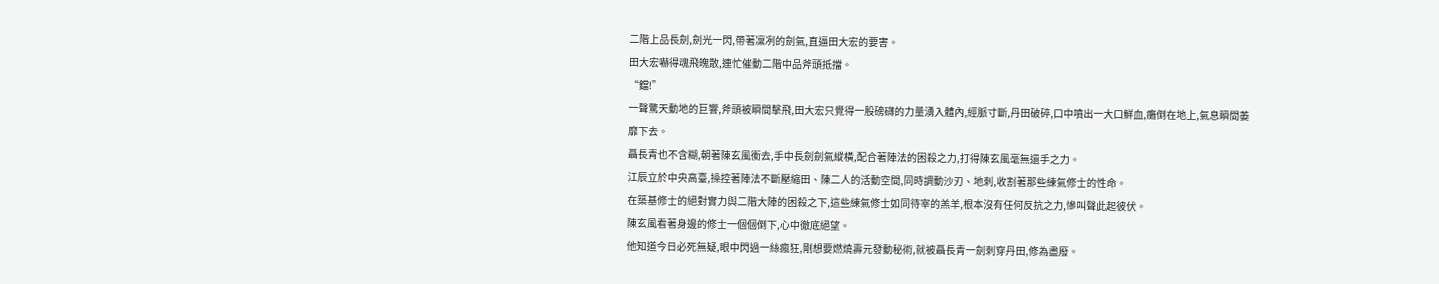二階上品長劍,劍光一閃,帶著凜冽的劍氣,直逼田大宏的要害。
田大宏嚇得魂飛魄散,連忙催動二階中品斧頭抵擋。
“鐺!”
一聲驚天動地的巨響,斧頭被瞬間擊飛,田大宏只覺得一股磅礴的力量湧入體內,經脈寸斷,丹田破碎,口中噴出一大口鮮血,癱倒在地上,氣息瞬間萎靡下去。
聶長青也不含糊,朝著陳玄風衝去,手中長劍劍氣縱橫,配合著陣法的困殺之力,打得陳玄風毫無還手之力。
江辰立於中央高臺,操控著陣法不斷壓縮田、陳二人的活動空間,同時調動沙刃、地刺,收割著那些練氣修士的性命。
在築基修士的絕對實力與二階大陣的困殺之下,這些練氣修士如同待宰的羔羊,根本沒有任何反抗之力,慘叫聲此起彼伏。
陳玄風看著身邊的修士一個個倒下,心中徹底絕望。
他知道今日必死無疑,眼中閃過一絲瘋狂,剛想要燃燒壽元發動秘術,就被聶長青一劍刺穿丹田,修為盡廢。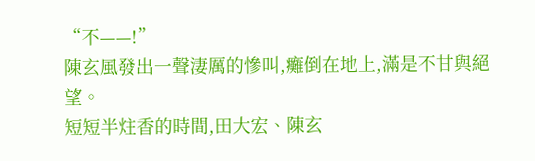“不——!”
陳玄風發出一聲淒厲的慘叫,癱倒在地上,滿是不甘與絕望。
短短半炷香的時間,田大宏、陳玄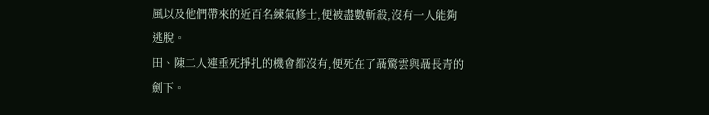風以及他們帶來的近百名練氣修士,便被盡數斬殺,沒有一人能夠逃脫。
田、陳二人連垂死掙扎的機會都沒有,便死在了聶驚雲與聶長青的劍下。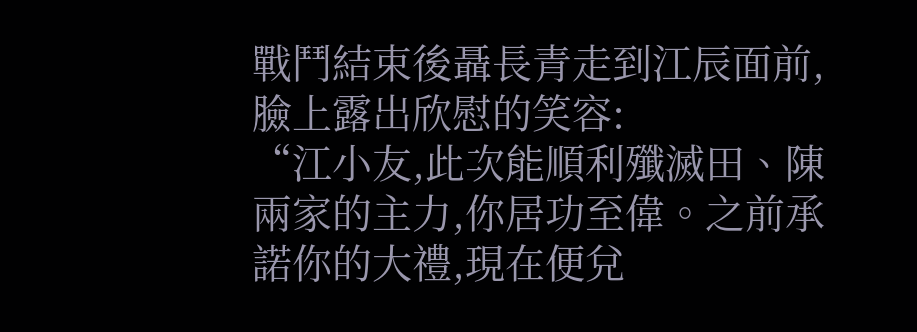戰鬥結束後聶長青走到江辰面前,臉上露出欣慰的笑容:
“江小友,此次能順利殲滅田、陳兩家的主力,你居功至偉。之前承諾你的大禮,現在便兌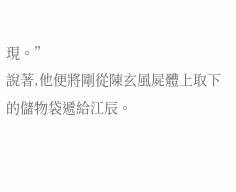現。”
說著,他便將剛從陳玄風屍體上取下的儲物袋遞給江辰。